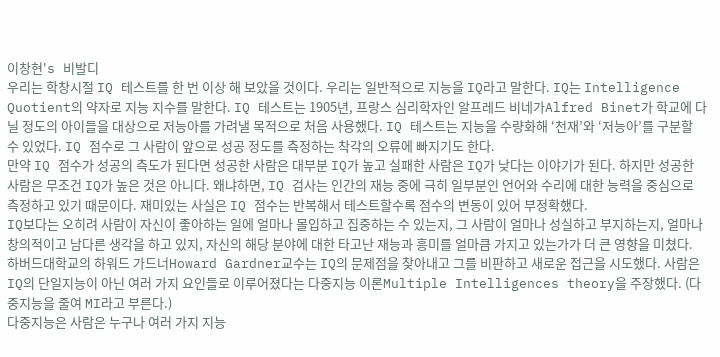이창현's 비발디
우리는 학창시절 IQ 테스트를 한 번 이상 해 보았을 것이다. 우리는 일반적으로 지능을 IQ라고 말한다. IQ는 Intelligence Quotient의 약자로 지능 지수를 말한다. IQ 테스트는 1905년, 프랑스 심리학자인 알프레드 비네가Alfred Binet가 학교에 다닐 정도의 아이들을 대상으로 저능아를 가려낼 목적으로 처음 사용했다. IQ 테스트는 지능을 수량화해 ‘천재’와 ‘저능아’를 구분할 수 있었다. IQ 점수로 그 사람이 앞으로 성공 정도를 측정하는 착각의 오류에 빠지기도 한다.
만약 IQ 점수가 성공의 측도가 된다면 성공한 사람은 대부분 IQ가 높고 실패한 사람은 IQ가 낮다는 이야기가 된다. 하지만 성공한 사람은 무조건 IQ가 높은 것은 아니다. 왜냐하면, IQ 검사는 인간의 재능 중에 극히 일부분인 언어와 수리에 대한 능력을 중심으로 측정하고 있기 때문이다. 재미있는 사실은 IQ 점수는 반복해서 테스트할수록 점수의 변동이 있어 부정확했다.
IQ보다는 오히려 사람이 자신이 좋아하는 일에 얼마나 몰입하고 집중하는 수 있는지, 그 사람이 얼마나 성실하고 부지하는지, 얼마나 창의적이고 남다른 생각을 하고 있지, 자신의 해당 분야에 대한 타고난 재능과 흥미를 얼마큼 가지고 있는가가 더 큰 영향을 미쳤다.
하버드대학교의 하워드 가드너Howard Gardner교수는 IQ의 문제점을 찾아내고 그를 비판하고 새로운 접근을 시도했다. 사람은 IQ의 단일지능이 아닌 여러 가지 요인들로 이루어졌다는 다중지능 이론Multiple Intelligences theory을 주장했다. (다중지능을 줄여 MI라고 부른다.)
다중지능은 사람은 누구나 여러 가지 지능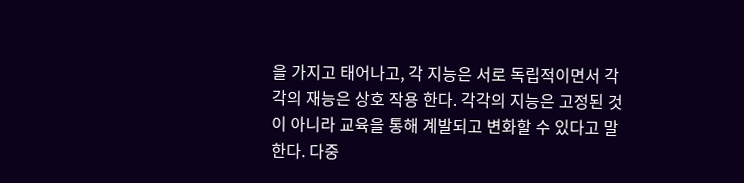을 가지고 태어나고, 각 지능은 서로 독립적이면서 각각의 재능은 상호 작용 한다. 각각의 지능은 고정된 것이 아니라 교육을 통해 계발되고 변화할 수 있다고 말한다. 다중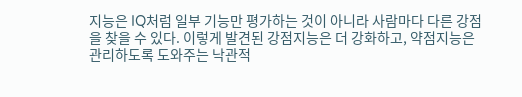지능은 IQ처럼 일부 기능만 평가하는 것이 아니라 사람마다 다른 강점을 찾을 수 있다. 이렇게 발견된 강점지능은 더 강화하고, 약점지능은 관리하도록 도와주는 낙관적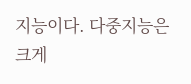지능이다. 다중지능은 크게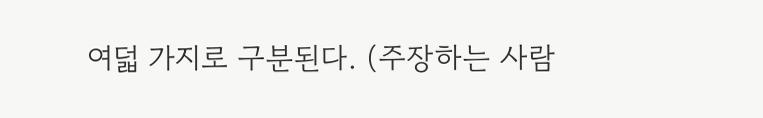여덟 가지로 구분된다. (주장하는 사람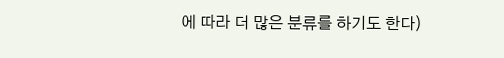에 따라 더 많은 분류를 하기도 한다)